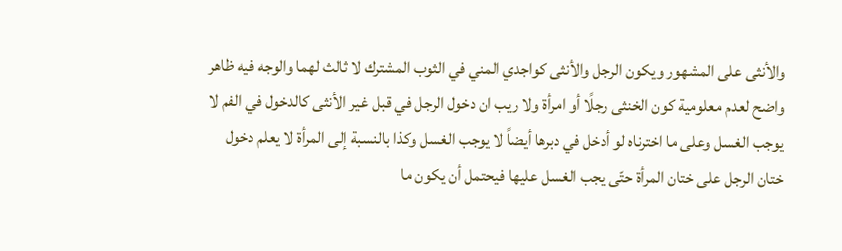والأنثى على المشهور ويكون الرجل والأنثى كواجدي المني في الثوب المشترك لا ثالث لهما والوجه فيه ظاهر واضح لعدم معلومية كون الخنثى رجلًا أو امرأة ولا ريب ان دخول الرجل في قبل غير الأنثى كالدخول في الفم لا يوجب الغسل وعلى ما اخترناه لو أدخل في دبرها أيضاً لا يوجب الغسل وكذا بالنسبة إلى المرأة لا يعلم دخول ختان الرجل على ختان المرأة حتّى يجب الغسل عليها فيحتمل أن يكون ما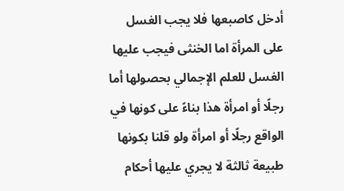أدخل كاصبعها فلا يجب الغسل على المرأة اما الخنثى فيجب عليها الغسل للعلم الإجمالي بحصولها أما رجلًا أو امرأة هذا بناءً على كونها في الواقع رجلًا أو امرأة ولو قلنا بكونها طبيعة ثالثة لا يجري عليها أحكام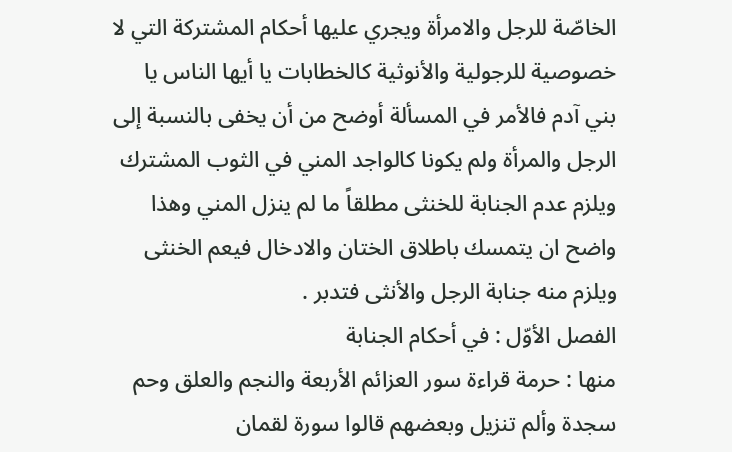الخاصّة للرجل والامرأة ويجري عليها أحكام المشتركة التي لا خصوصية للرجولية والأنوثية كالخطابات يا أيها الناس يا بني آدم فالأمر في المسألة أوضح من أن يخفى بالنسبة إلى الرجل والمرأة ولم يكونا كالواجد المني في الثوب المشترك ويلزم عدم الجنابة للخنثى مطلقاً ما لم ينزل المني وهذا واضح ان يتمسك باطلاق الختان والادخال فيعم الخنثى ويلزم منه جنابة الرجل والأنثى فتدبر .
الفصل الأوّل : في أحكام الجنابة
منها : حرمة قراءة سور العزائم الأربعة والنجم والعلق وحم سجدة وألم تنزيل وبعضهم قالوا سورة لقمان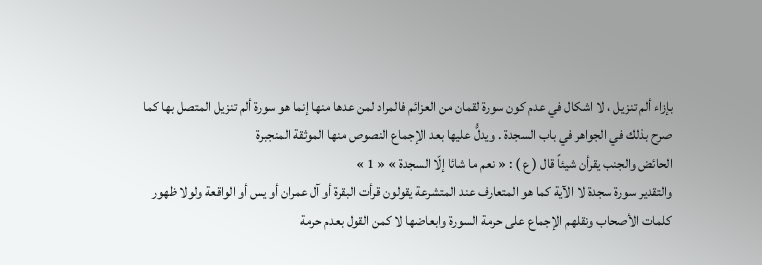بإزاء ألم تنزيل ، لا اشكال في عدم كون سورة لقمان من العزائم فالمراد لمن عدها منها إنما هو سورة ألم تنزيل المتصل بها كما صرح بذلك في الجواهر في باب السجدة . ويدلُّ عليها بعد الإجماع النصوص منها الموثقة المنجبرة
الحائض والجنب يقرأن شيئاً قال ( ع ) : « نعم ما شائا إلّا السجدة » « 1 »
والتقدير سورة سجدة لا الآية كما هو المتعارف عند المتشرعة يقولون قرأت البقرة أو آل عمران أو يس أو الواقعة ولولا ظهور كلمات الأصحاب ونقلهم الإجماع على حرمة السورة وابعاضها لا كمن القول بعدم حرمة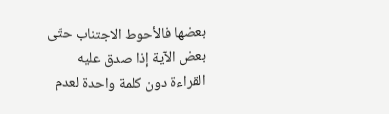بعضها فالأحوط الاجتناب حتّى بعض الآية إذا صدق عليه القراءة دون كلمة واحدة لعدم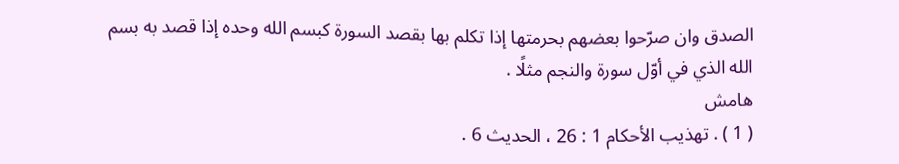الصدق وان صرّحوا بعضهم بحرمتها إذا تكلم بها بقصد السورة كبسم الله وحده إذا قصد به بسم الله الذي في أوّل سورة والنجم مثلًا .
هامش
( 1 ) . تهذيب الأحكام 1 : 26 ، الحديث 6 .